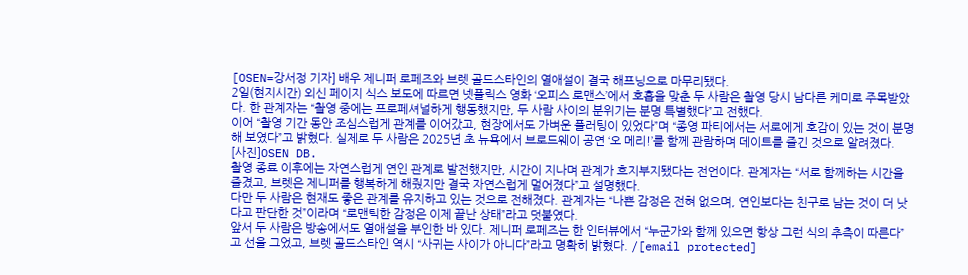[OSEN=강서정 기자] 배우 제니퍼 로페즈와 브렛 골드스타인의 열애설이 결국 해프닝으로 마무리됐다.
2일(현지시간) 외신 페이지 식스 보도에 따르면 넷플릭스 영화 ‘오피스 로맨스’에서 호흡을 맞춘 두 사람은 촬영 당시 남다른 케미로 주목받았다. 한 관계자는 “촬영 중에는 프로페셔널하게 행동했지만, 두 사람 사이의 분위기는 분명 특별했다”고 전했다.
이어 “촬영 기간 동안 조심스럽게 관계를 이어갔고, 현장에서도 가벼운 플러팅이 있었다”며 “종영 파티에서는 서로에게 호감이 있는 것이 분명해 보였다”고 밝혔다. 실제로 두 사람은 2025년 초 뉴욕에서 브로드웨이 공연 ‘오 메리!’를 함께 관람하며 데이트를 즐긴 것으로 알려졌다.
[사진]OSEN DB.
촬영 종료 이후에는 자연스럽게 연인 관계로 발전했지만, 시간이 지나며 관계가 흐지부지됐다는 전언이다. 관계자는 “서로 함께하는 시간을 즐겼고, 브렛은 제니퍼를 행복하게 해줬지만 결국 자연스럽게 멀어졌다”고 설명했다.
다만 두 사람은 현재도 좋은 관계를 유지하고 있는 것으로 전해졌다. 관계자는 “나쁜 감정은 전혀 없으며, 연인보다는 친구로 남는 것이 더 낫다고 판단한 것”이라며 “로맨틱한 감정은 이제 끝난 상태”라고 덧붙였다.
앞서 두 사람은 방송에서도 열애설을 부인한 바 있다. 제니퍼 로페즈는 한 인터뷰에서 “누군가와 함께 있으면 항상 그런 식의 추측이 따른다”고 선을 그었고, 브렛 골드스타인 역시 “사귀는 사이가 아니다”라고 명확히 밝혔다. /[email protected]